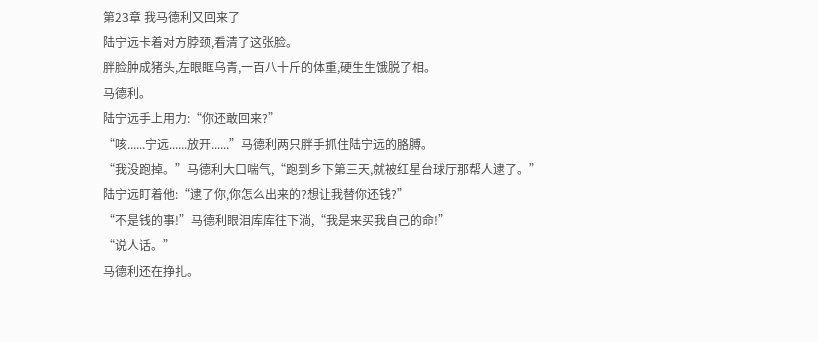第23章 我马德利又回来了
陆宁远卡着对方脖颈,看清了这张脸。
胖脸肿成猪头,左眼眶乌青,一百八十斤的体重,硬生生饿脱了相。
马德利。
陆宁远手上用力:“你还敢回来?”
“咳......宁远......放开......”马德利两只胖手抓住陆宁远的胳膊。
“我没跑掉。”马德利大口喘气,“跑到乡下第三天,就被红星台球厅那帮人逮了。”
陆宁远盯着他:“逮了你,你怎么出来的?想让我替你还钱?”
“不是钱的事!”马德利眼泪库库往下淌,“我是来买我自己的命!”
“说人话。”
马德利还在挣扎。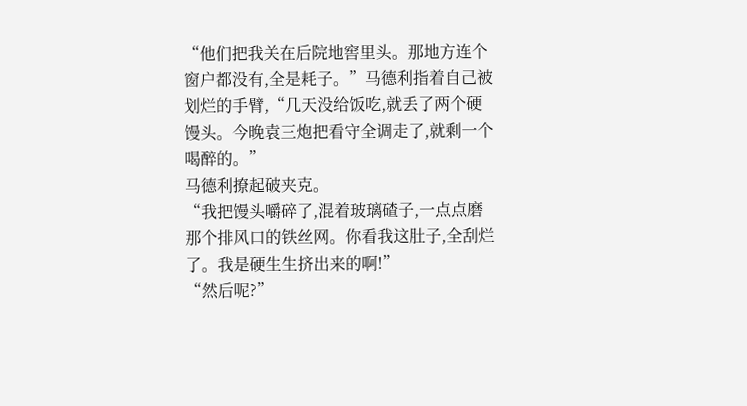“他们把我关在后院地窖里头。那地方连个窗户都没有,全是耗子。”马德利指着自己被划烂的手臂,“几天没给饭吃,就丢了两个硬馒头。今晚袁三炮把看守全调走了,就剩一个喝醉的。”
马德利撩起破夹克。
“我把馒头嚼碎了,混着玻璃碴子,一点点磨那个排风口的铁丝网。你看我这肚子,全刮烂了。我是硬生生挤出来的啊!”
“然后呢?”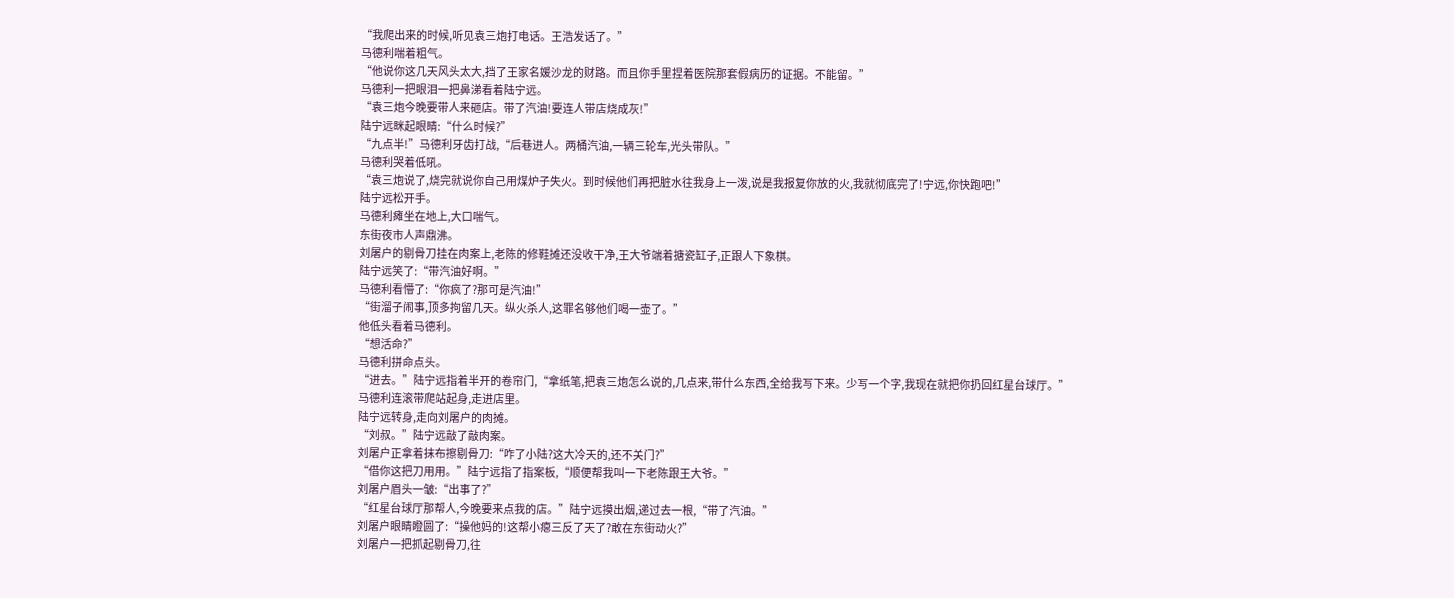“我爬出来的时候,听见袁三炮打电话。王浩发话了。”
马德利喘着粗气。
“他说你这几天风头太大,挡了王家名媛沙龙的财路。而且你手里捏着医院那套假病历的证据。不能留。”
马德利一把眼泪一把鼻涕看着陆宁远。
“袁三炮今晚要带人来砸店。带了汽油!要连人带店烧成灰!”
陆宁远眯起眼睛:“什么时候?”
“九点半!”马德利牙齿打战,“后巷进人。两桶汽油,一辆三轮车,光头带队。”
马德利哭着低吼。
“袁三炮说了,烧完就说你自己用煤炉子失火。到时候他们再把脏水往我身上一泼,说是我报复你放的火,我就彻底完了!宁远,你快跑吧!”
陆宁远松开手。
马德利瘫坐在地上,大口喘气。
东街夜市人声鼎沸。
刘屠户的剔骨刀挂在肉案上,老陈的修鞋摊还没收干净,王大爷端着搪瓷缸子,正跟人下象棋。
陆宁远笑了:“带汽油好啊。”
马德利看懵了:“你疯了?那可是汽油!”
“街溜子闹事,顶多拘留几天。纵火杀人,这罪名够他们喝一壶了。”
他低头看着马德利。
“想活命?”
马德利拼命点头。
“进去。”陆宁远指着半开的卷帘门,“拿纸笔,把袁三炮怎么说的,几点来,带什么东西,全给我写下来。少写一个字,我现在就把你扔回红星台球厅。”
马德利连滚带爬站起身,走进店里。
陆宁远转身,走向刘屠户的肉摊。
“刘叔。”陆宁远敲了敲肉案。
刘屠户正拿着抹布擦剔骨刀:“咋了小陆?这大冷天的,还不关门?”
“借你这把刀用用。”陆宁远指了指案板,“顺便帮我叫一下老陈跟王大爷。”
刘屠户眉头一皱:“出事了?”
“红星台球厅那帮人,今晚要来点我的店。”陆宁远摸出烟,递过去一根,“带了汽油。”
刘屠户眼睛瞪圆了:“操他妈的!这帮小瘪三反了天了?敢在东街动火?”
刘屠户一把抓起剔骨刀,往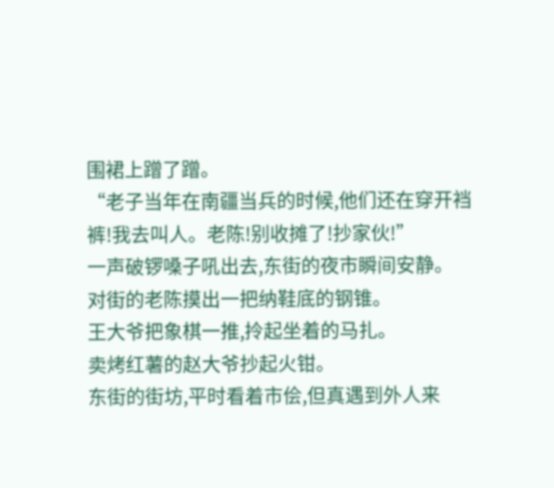围裙上蹭了蹭。
“老子当年在南疆当兵的时候,他们还在穿开裆裤!我去叫人。老陈!别收摊了!抄家伙!”
一声破锣嗓子吼出去,东街的夜市瞬间安静。
对街的老陈摸出一把纳鞋底的钢锥。
王大爷把象棋一推,拎起坐着的马扎。
卖烤红薯的赵大爷抄起火钳。
东街的街坊,平时看着市侩,但真遇到外人来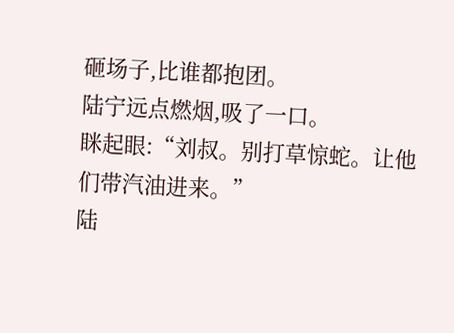砸场子,比谁都抱团。
陆宁远点燃烟,吸了一口。
眯起眼:“刘叔。别打草惊蛇。让他们带汽油进来。”
陆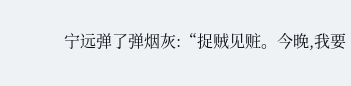宁远弹了弹烟灰:“捉贼见赃。今晚,我要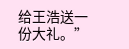给王浩送一份大礼。”